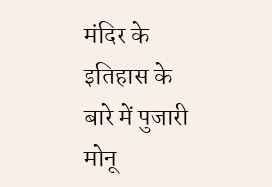मंदिर के इतिहास के बारे में पुजारी मोनू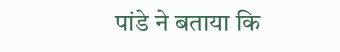पांडे ने बताया कि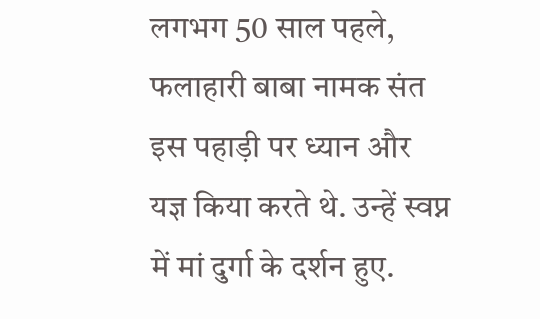लगभग 50 साल पहले, फलाहारी बाबा नामक संत इस पहाड़ी पर ध्यान और यज्ञ किया करते थे. उन्हें स्वप्न में मां दुर्गा के दर्शन हुए.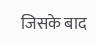जिसके बाद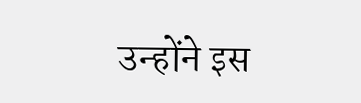उन्होंने इस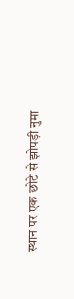स्थान पर एक छोटे से झोपड़ी नुमा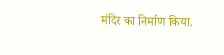मंदिर का निर्माण किया.